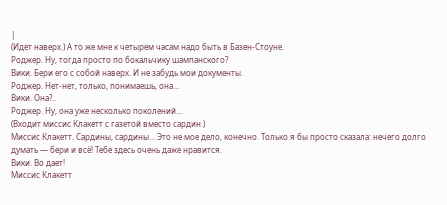|
(Идет наверх.) А то же мне к четырем часам надо быть в Базен-Стоуне.
Роджер. Ну, тогда просто по бокальчику шампанского?
Вики. Бери его с собой наверх. И не забудь мои документы.
Роджер. Нет-нет, только, понимаешь, она…
Вики. Она?..
Роджер. Ну, она уже несколько поколений…
(Входит миссис Клакетт с газетой вместо сардин.)
Миссис Клакетт. Сардины, сардины… Это не мое дело, конечно. Только я бы просто сказала: нечего долго думать — бери и всё! Тебе здесь очень даже нравится.
Вики. Во дает!
Миссис Клакетт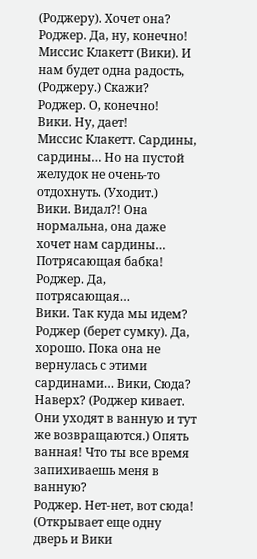(Роджеру). Хочет она?
Роджер. Да, ну, конечно!
Миссис Клакетт (Вики). И нам будет одна радость, (Роджеру.) Скажи?
Роджер. О, конечно!
Вики. Ну, дает!
Миссис Клакетт. Сардины, сардины… Но на пустой желудок не очень-то отдохнуть. (Уходит.)
Вики. Видал?! Она нормальна, она даже хочет нам сардины… Потрясающая бабка!
Роджер. Да, потрясающая…
Вики. Так куда мы идем?
Роджер (берет сумку). Да, хорошо. Пока она не вернулась с этими сардинами… Вики, Сюда? Наверх? (Роджер кивает. Они уходят в ванную и тут же возвращаются.) Опять ванная! Что ты все время запихиваешь меня в ванную?
Роджер. Нет-нет, вот сюда! (Открывает еще одну дверь и Вики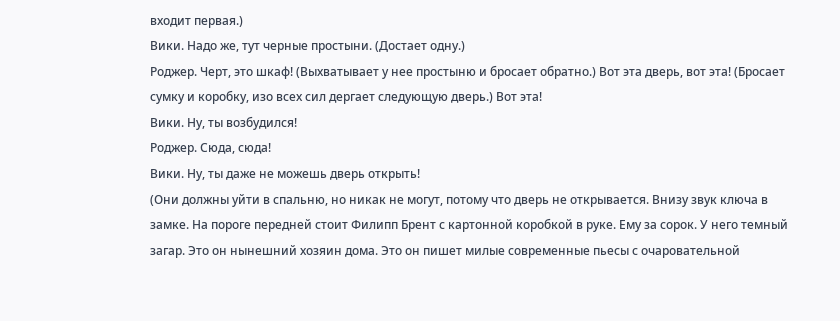входит первая.)
Вики. Надо же, тут черные простыни. (Достает одну.)
Роджер. Черт, это шкаф! (Выхватывает у нее простыню и бросает обратно.) Вот эта дверь, вот эта! (Бросает сумку и коробку, изо всех сил дергает следующую дверь.) Вот эта!
Вики. Ну, ты возбудился!
Роджер. Сюда, сюда!
Вики. Ну, ты даже не можешь дверь открыть!
(Они должны уйти в спальню, но никак не могут, потому что дверь не открывается. Внизу звук ключа в замке. На пороге передней стоит Филипп Брент с картонной коробкой в руке. Ему за сорок. У него темный загар. Это он нынешний хозяин дома. Это он пишет милые современные пьесы с очаровательной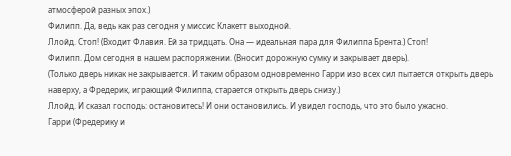атмосферой разных эпох.)
Филипп. Да, ведь как раз сегодня у миссис Клакетт выходной.
Ллойд. Стоп! (Входит Флавия. Ей за тридцать. Она — идеальная пара для Филиппа Брента.) Стоп!
Филипп. Дом сегодня в нашем распоряжении. (Вносит дорожную сумку и закрывает дверь).
(Только дверь никак не закрывается. И таким образом одновременно Гарри изо всех сил пытается открыть дверь наверху, а Фредерик, играющий Филиппа, старается открыть дверь снизу.)
Ллойд. И сказал господь: остановитесь! И они остановились. И увидел господь, что это было ужасно.
Гарри (Фредерику и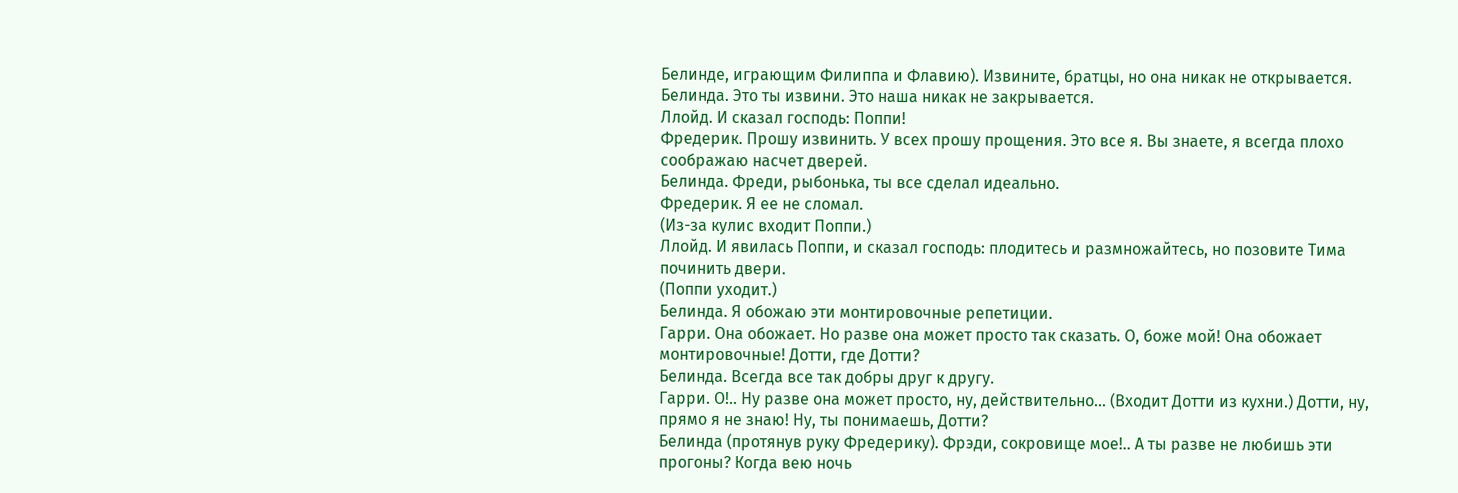Белинде, играющим Филиппа и Флавию). Извините, братцы, но она никак не открывается.
Белинда. Это ты извини. Это наша никак не закрывается.
Ллойд. И сказал господь: Поппи!
Фредерик. Прошу извинить. У всех прошу прощения. Это все я. Вы знаете, я всегда плохо соображаю насчет дверей.
Белинда. Фреди, рыбонька, ты все сделал идеально.
Фредерик. Я ее не сломал.
(Из-за кулис входит Поппи.)
Ллойд. И явилась Поппи, и сказал господь: плодитесь и размножайтесь, но позовите Тима починить двери.
(Поппи уходит.)
Белинда. Я обожаю эти монтировочные репетиции.
Гарри. Она обожает. Но разве она может просто так сказать. О, боже мой! Она обожает монтировочные! Дотти, где Дотти?
Белинда. Всегда все так добры друг к другу.
Гарри. О!.. Ну разве она может просто, ну, действительно… (Входит Дотти из кухни.) Дотти, ну, прямо я не знаю! Ну, ты понимаешь, Дотти?
Белинда (протянув руку Фредерику). Фрэди, сокровище мое!.. А ты разве не любишь эти прогоны? Когда вею ночь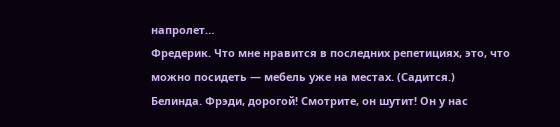напролет…
Фредерик. Что мне нравится в последних репетициях, это, что можно посидеть — мебель уже на местах. (Садится.)
Белинда. Фрэди, дорогой! Смотрите, он шутит! Он у нас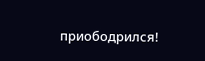приободрился!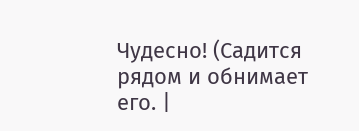Чудесно! (Садится рядом и обнимает его. |